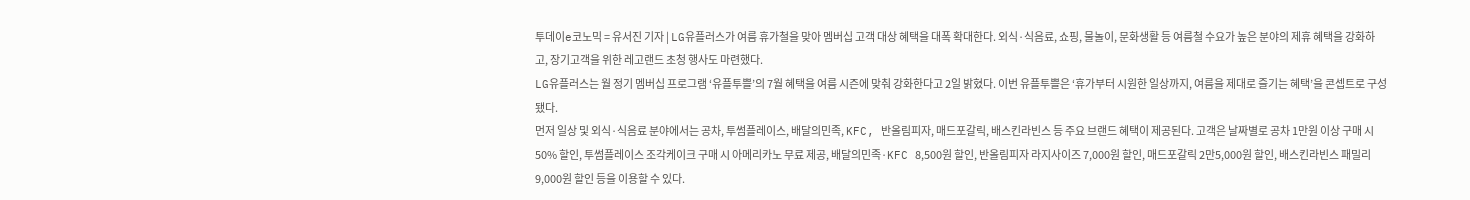투데이e코노믹 = 유서진 기자 | LG유플러스가 여름 휴가철을 맞아 멤버십 고객 대상 혜택을 대폭 확대한다. 외식·식음료, 쇼핑, 물놀이, 문화생활 등 여름철 수요가 높은 분야의 제휴 혜택을 강화하고, 장기고객을 위한 레고랜드 초청 행사도 마련했다.
LG유플러스는 월 정기 멤버십 프로그램 ‘유플투쁠’의 7월 혜택을 여름 시즌에 맞춰 강화한다고 2일 밝혔다. 이번 유플투쁠은 ‘휴가부터 시원한 일상까지, 여름을 제대로 즐기는 혜택’을 콘셉트로 구성됐다.
먼저 일상 및 외식·식음료 분야에서는 공차, 투썸플레이스, 배달의민족, KFC, 반올림피자, 매드포갈릭, 배스킨라빈스 등 주요 브랜드 혜택이 제공된다. 고객은 날짜별로 공차 1만원 이상 구매 시 50% 할인, 투썸플레이스 조각케이크 구매 시 아메리카노 무료 제공, 배달의민족·KFC 8,500원 할인, 반올림피자 라지사이즈 7,000원 할인, 매드포갈릭 2만5,000원 할인, 배스킨라빈스 패밀리 9,000원 할인 등을 이용할 수 있다.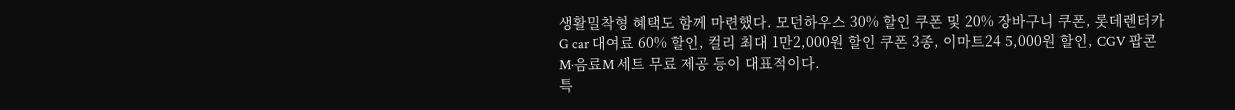생활밀착형 혜택도 함께 마련했다. 모던하우스 30% 할인 쿠폰 및 20% 장바구니 쿠폰, 롯데렌터카 G car 대여료 60% 할인, 컬리 최대 1만2,000원 할인 쿠폰 3종, 이마트24 5,000원 할인, CGV 팝콘M·음료M 세트 무료 제공 등이 대표적이다.
특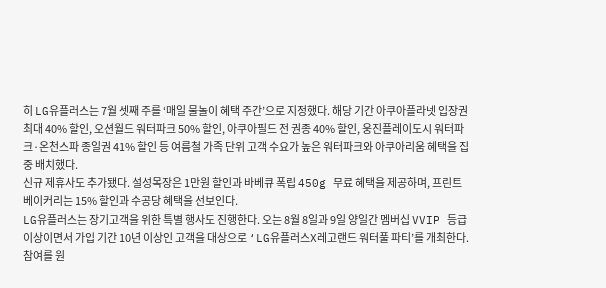히 LG유플러스는 7월 셋째 주를 ‘매일 물놀이 혜택 주간’으로 지정했다. 해당 기간 아쿠아플라넷 입장권 최대 40% 할인, 오션월드 워터파크 50% 할인, 아쿠아필드 전 권종 40% 할인, 웅진플레이도시 워터파크·온천스파 종일권 41% 할인 등 여름철 가족 단위 고객 수요가 높은 워터파크와 아쿠아리움 혜택을 집중 배치했다.
신규 제휴사도 추가됐다. 설성목장은 1만원 할인과 바베큐 폭립 450g 무료 혜택을 제공하며, 프린트베이커리는 15% 할인과 수공당 혜택을 선보인다.
LG유플러스는 장기고객을 위한 특별 행사도 진행한다. 오는 8월 8일과 9일 양일간 멤버십 VVIP 등급 이상이면서 가입 기간 10년 이상인 고객을 대상으로 ‘LG유플러스X레고랜드 워터풀 파티’를 개최한다.
참여를 원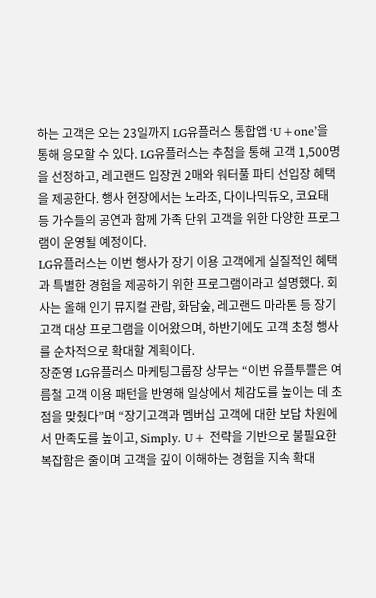하는 고객은 오는 23일까지 LG유플러스 통합앱 ‘U+one’을 통해 응모할 수 있다. LG유플러스는 추첨을 통해 고객 1,500명을 선정하고, 레고랜드 입장권 2매와 워터풀 파티 선입장 혜택을 제공한다. 행사 현장에서는 노라조, 다이나믹듀오, 코요태 등 가수들의 공연과 함께 가족 단위 고객을 위한 다양한 프로그램이 운영될 예정이다.
LG유플러스는 이번 행사가 장기 이용 고객에게 실질적인 혜택과 특별한 경험을 제공하기 위한 프로그램이라고 설명했다. 회사는 올해 인기 뮤지컬 관람, 화담숲, 레고랜드 마라톤 등 장기고객 대상 프로그램을 이어왔으며, 하반기에도 고객 초청 행사를 순차적으로 확대할 계획이다.
장준영 LG유플러스 마케팅그룹장 상무는 “이번 유플투쁠은 여름철 고객 이용 패턴을 반영해 일상에서 체감도를 높이는 데 초점을 맞췄다”며 “장기고객과 멤버십 고객에 대한 보답 차원에서 만족도를 높이고, Simply. U+ 전략을 기반으로 불필요한 복잡함은 줄이며 고객을 깊이 이해하는 경험을 지속 확대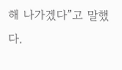해 나가겠다”고 말했다.